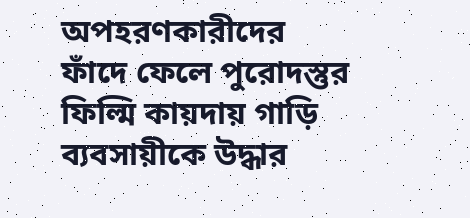অপহরণকারীদের ফাঁদে ফেলে পুরোদস্তুর ফিল্মি কায়দায় গাড়ি ব্যবসায়ীকে উদ্ধার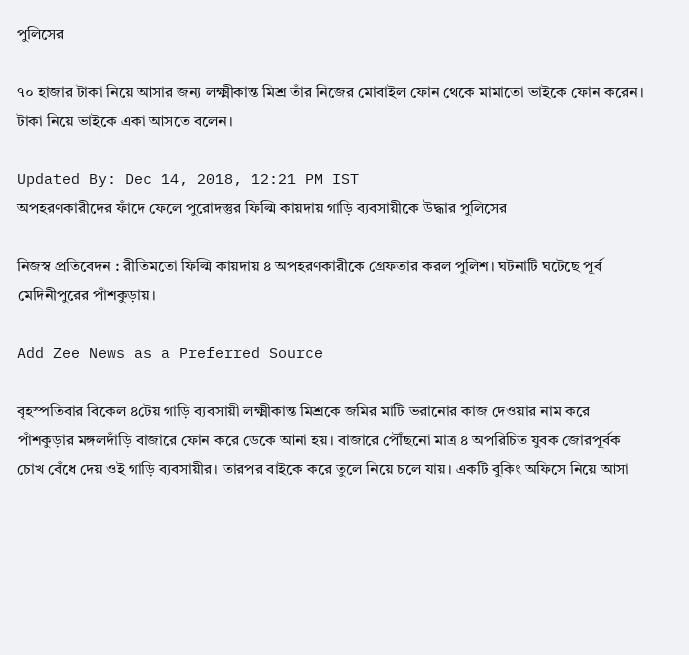পুলিসের

৭০ হাজার টাকা নিয়ে আসার জন্য লক্ষ্মীকান্ত মিশ্র তাঁর নিজের মোবাইল ফোন থেকে মামাতো ভাইকে ফোন করেন। টাকা নিয়ে ভাইকে একা আসতে বলেন।

Updated By: Dec 14, 2018, 12:21 PM IST
অপহরণকারীদের ফাঁদে ফেলে পুরোদস্তুর ফিল্মি কায়দায় গাড়ি ব্যবসায়ীকে উদ্ধার পুলিসের

নিজস্ব প্রতিবেদন : রীতিমতো ফিল্মি কায়দায় ৪ অপহরণকারীকে গ্রেফতার করল পুলিশ। ঘটনাটি ঘটেছে পূর্ব মেদিনীপুরের পাঁশকুড়ায়।

Add Zee News as a Preferred Source

বৃহস্পতিবার বিকেল ৪টেয় গাড়ি ব্যবসায়ী লক্ষ্মীকান্ত মিশ্রকে জমির মাটি ভরানোর কাজ দেওয়ার নাম করে পাঁশকুড়ার মঙ্গলদাঁড়ি বাজারে ফোন করে ডেকে আনা হয়। বাজারে পৌঁছনো মাত্র ৪ অপরিচিত যুবক জোরপূর্বক চোখ বেঁধে দেয় ওই গাড়ি ব্যবসায়ীর। তারপর বাইকে করে তুলে নিয়ে চলে যায়। একটি বুকিং অফিসে নিয়ে আসা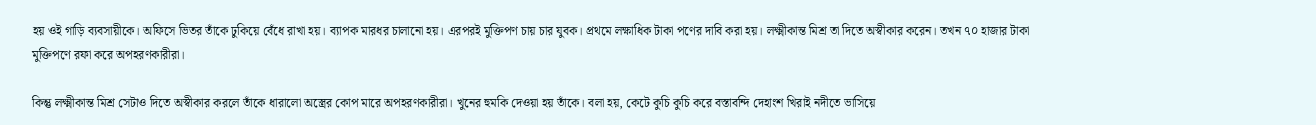হয় ওই গাড়ি ব্যবসায়ীকে। অফিসে ভিতর তাঁকে ঢুকিয়ে বেঁধে রাখা হয়। ব্যাপক মারধর চালানো হয়। এরপরই মুক্তিপণ চায় চার যুবক। প্রথমে লক্ষাধিক টাকা পণের দাবি করা হয়। লক্ষ্মীকান্ত মিশ্র তা দিতে অস্বীকার করেন। তখন ৭০ হাজার টাকা মুক্তিপণে রফা করে অপহরণকারীরা।

কিন্তু লক্ষ্মীকান্ত মিশ্র সেটাও দিতে অস্বীকার করলে তাঁকে ধারালো অস্ত্রের কোপ মারে অপহরণকারীরা। খুনের হুমকি দেওয়া হয় তাঁকে। বলা হয়, কেটে কুচি কুচি করে বস্তাবন্দি দেহাংশ খিরাই নদীতে ভাসিয়ে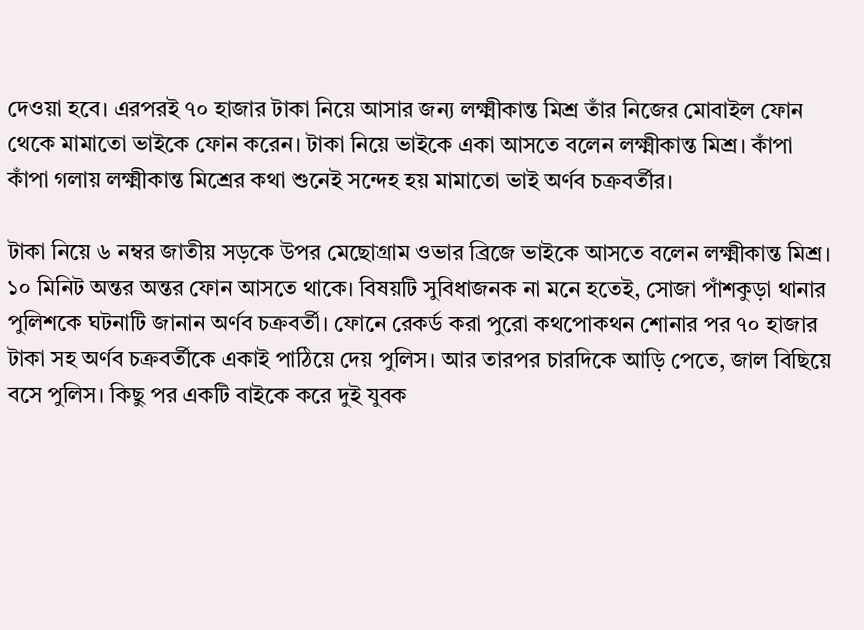দেওয়া হবে। এরপরই ৭০ হাজার টাকা নিয়ে আসার জন্য লক্ষ্মীকান্ত মিশ্র তাঁর নিজের মোবাইল ফোন থেকে মামাতো ভাইকে ফোন করেন। টাকা নিয়ে ভাইকে একা আসতে বলেন লক্ষ্মীকান্ত মিশ্র। কাঁপা কাঁপা গলায় লক্ষ্মীকান্ত মিশ্রের কথা শুনেই সন্দেহ হয় মামাতো ভাই অর্ণব চক্রবর্তীর।

টাকা নিয়ে ৬ নম্বর জাতীয় সড়কে উপর মেছোগ্রাম ওভার ব্রিজে ভাইকে আসতে বলেন লক্ষ্মীকান্ত মিশ্র। ১০ মিনিট অন্তর অন্তর ফোন আসতে থাকে। বিষয়টি সুবিধাজনক না মনে হতেই, সোজা পাঁশকুড়া থানার পুলিশকে ঘটনাটি জানান অর্ণব চক্রবর্তী। ফোনে রেকর্ড করা পুরো কথপোকথন শোনার পর ৭০ হাজার টাকা সহ অর্ণব চক্রবর্তীকে একাই পাঠিয়ে দেয় পুলিস। আর তারপর চারদিকে আড়ি পেতে, জাল বিছিয়ে বসে পুলিস। কিছু পর একটি বাইকে করে দুই যুবক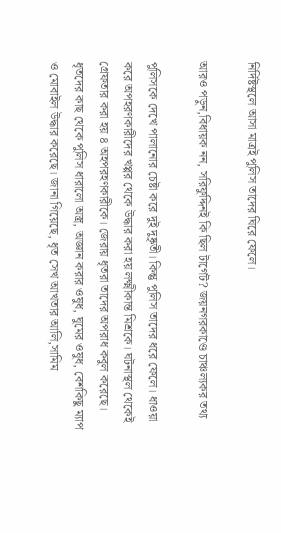নির্দিষ্টস্থলে আসা মাত্রই পুলিস তাদের ঘিরে ফেলে।

আরও পড়ুন,বিধায়ক নন, সরিফুদ্দিনই কি ছিল টার্গেট? জয়নগরকাণ্ডে চাঞ্চল্যকর তথ্য

পুলিসকে দেখে পালানোর চেষ্টা করে দুই দুষ্কৃতী। কিন্তু পুলিস তাদের ধরে ফেলে। ধাওয়া করে অপহরণকারীদের খপ্পর থেকে উদ্ধার করা হয় লক্ষ্মীকান্ত মিশ্রকে। ঘটনাস্থল থেকেই গ্রেফতার করা হয় ৪ অহপরহণকারীকে। জেরায় ধৃতরা তাদের অপরাধ কবুল করেছে। ধৃতদের কাছ থেকে পুলিস ধারালো অস্ত্র, অজ্ঞান করার ওষুধ, ঘুমের ওষুধ, বেশকিছু ম্যাপ ও মোবাইল উদ্ধার করেছে। জানা গিয়েছে, ধৃত সেখ আখতার আলি,সামিম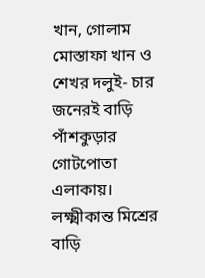খান, গোলাম মোস্তাফা খান ও শেখর দলুই- চার জনেরই বাড়ি পাঁশকুড়ার গোটপোতা এলাকায়। লক্ষ্মীকান্ত মিশ্রের বাড়ি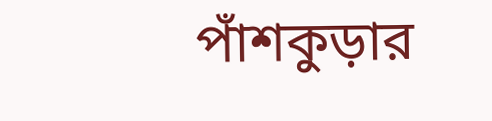পাঁশকুড়ার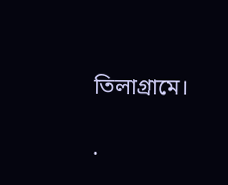তিলাগ্রামে।

.